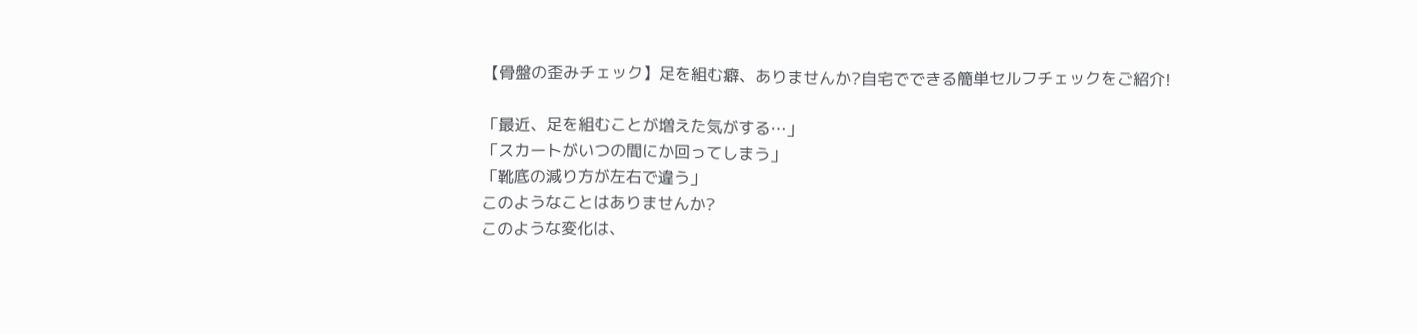【骨盤の歪みチェック】足を組む癖、ありませんか?自宅でできる簡単セルフチェックをご紹介!

「最近、足を組むことが増えた気がする…」
「スカートがいつの間にか回ってしまう」
「靴底の減り方が左右で違う」
このようなことはありませんか?
このような変化は、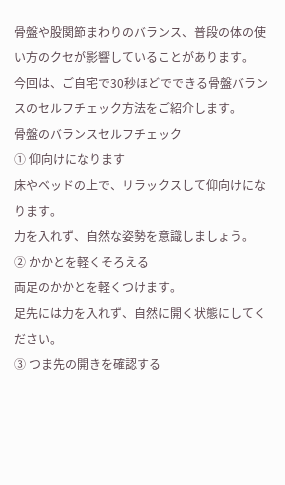骨盤や股関節まわりのバランス、普段の体の使い方のクセが影響していることがあります。
今回は、ご自宅で30秒ほどでできる骨盤バランスのセルフチェック方法をご紹介します。
骨盤のバランスセルフチェック
① 仰向けになります
床やベッドの上で、リラックスして仰向けになります。
力を入れず、自然な姿勢を意識しましょう。
② かかとを軽くそろえる
両足のかかとを軽くつけます。
足先には力を入れず、自然に開く状態にしてください。
③ つま先の開きを確認する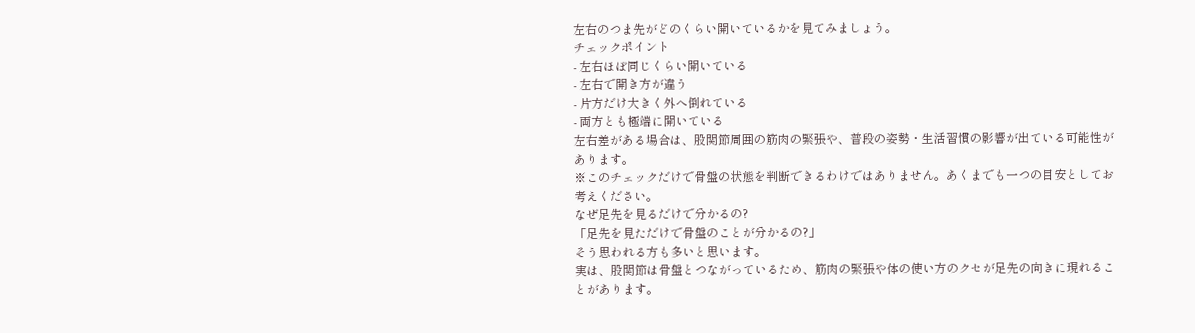左右のつま先がどのくらい開いているかを見てみましょう。
チェックポイント
- 左右ほぼ同じくらい開いている
- 左右で開き方が違う
- 片方だけ大きく外へ倒れている
- 両方とも極端に開いている
左右差がある場合は、股関節周囲の筋肉の緊張や、普段の姿勢・生活習慣の影響が出ている可能性があります。
※このチェックだけで骨盤の状態を判断できるわけではありません。あくまでも一つの目安としてお考えください。
なぜ足先を見るだけで分かるの?
「足先を見ただけで骨盤のことが分かるの?」
そう思われる方も多いと思います。
実は、股関節は骨盤とつながっているため、筋肉の緊張や体の使い方のクセが足先の向きに現れることがあります。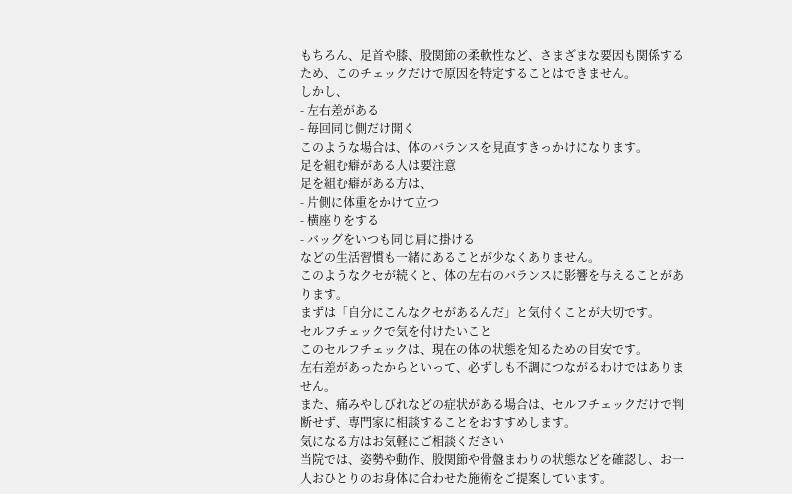もちろん、足首や膝、股関節の柔軟性など、さまざまな要因も関係するため、このチェックだけで原因を特定することはできません。
しかし、
- 左右差がある
- 毎回同じ側だけ開く
このような場合は、体のバランスを見直すきっかけになります。
足を組む癖がある人は要注意
足を組む癖がある方は、
- 片側に体重をかけて立つ
- 横座りをする
- バッグをいつも同じ肩に掛ける
などの生活習慣も一緒にあることが少なくありません。
このようなクセが続くと、体の左右のバランスに影響を与えることがあります。
まずは「自分にこんなクセがあるんだ」と気付くことが大切です。
セルフチェックで気を付けたいこと
このセルフチェックは、現在の体の状態を知るための目安です。
左右差があったからといって、必ずしも不調につながるわけではありません。
また、痛みやしびれなどの症状がある場合は、セルフチェックだけで判断せず、専門家に相談することをおすすめします。
気になる方はお気軽にご相談ください
当院では、姿勢や動作、股関節や骨盤まわりの状態などを確認し、お一人おひとりのお身体に合わせた施術をご提案しています。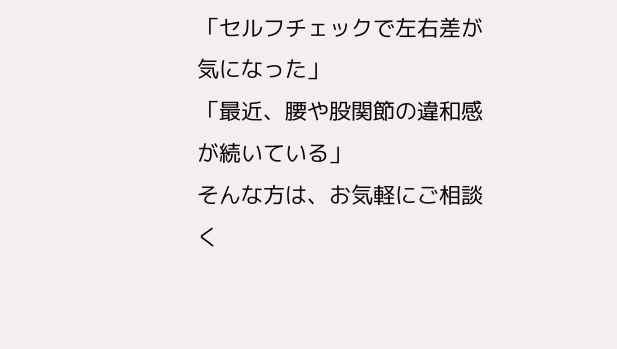「セルフチェックで左右差が気になった」
「最近、腰や股関節の違和感が続いている」
そんな方は、お気軽にご相談く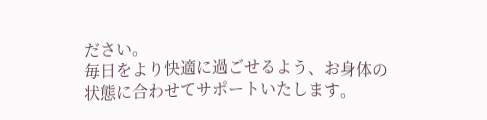ださい。
毎日をより快適に過ごせるよう、お身体の状態に合わせてサポートいたします。